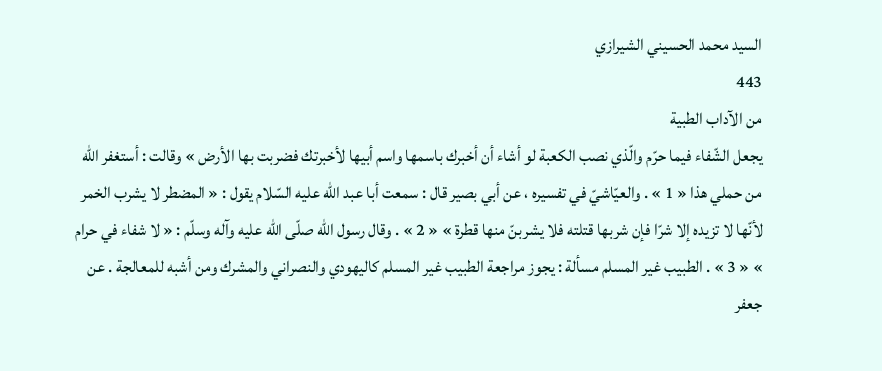السيد محمد الحسيني الشيرازي
443
من الآداب الطبية
يجعل الشّفاء فيما حرّم والّذي نصب الكعبة لو أشاء أن أخبرك باسمها واسم أبيها لأخبرتك فضربت بها الأرض » وقالت : أستغفر اللّه من حملي هذا « 1 » . والعيّاشيّ في تفسيره ، عن أبي بصير قال : سمعت أبا عبد اللّه عليه السّلام يقول : « المضطر لا يشرب الخمر لأنّها لا تزيده إلا شرّا فإن شربها قتلته فلا يشربنّ منها قطرة » « 2 » . وقال رسول اللّه صلّى اللّه عليه وآله وسلّم : « لا شفاء في حرام » « 3 » . الطبيب غير المسلم مسألة : يجوز مراجعة الطبيب غير المسلم كاليهودي والنصراني والمشرك ومن أشبه للمعالجة . عن جعفر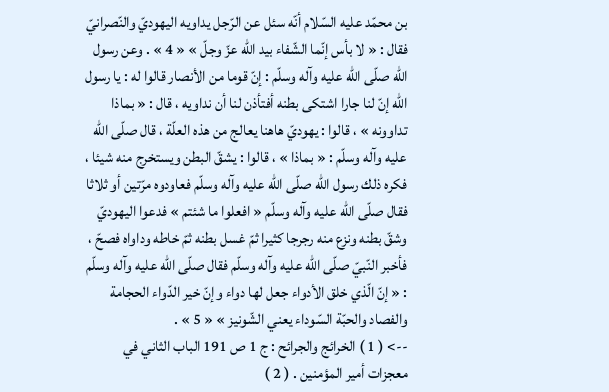بن محمّد عليه السّلام أنّه سئل عن الرّجل يداويه اليهوديّ والنّصرانيّ فقال : « لا بأس إنّما الشّفاء بيد اللّه عزّ وجلّ » « 4 » . وعن رسول اللّه صلّى اللّه عليه وآله وسلّم : إنّ قوما من الأنصار قالوا له : يا رسول اللّه إنّ لنا جارا اشتكى بطنه أفتأذن لنا أن نداويه ، قال : « بماذا تداوونه » ، قالوا : يهوديّ هاهنا يعالج من هذه العلّة ، قال صلّى اللّه عليه وآله وسلّم : « بماذا » ، قالوا : يشقّ البطن ويستخرج منه شيئا ، فكره ذلك رسول اللّه صلّى اللّه عليه وآله وسلّم فعاودوه مرّتين أو ثلاثا فقال صلّى اللّه عليه وآله وسلّم « افعلوا ما شئتم » فدعوا اليهوديّ وشقّ بطنه ونزع منه رجرجا كثيرا ثمّ غسل بطنه ثمّ خاطه وداواه فصحّ ، فأخبر النّبيّ صلّى اللّه عليه وآله وسلّم فقال صلّى اللّه عليه وآله وسلّم : « إنّ الّذي خلق الأدواء جعل لها دواء وإنّ خير الدّواء الحجامة والفصاد والحبّة السّوداء يعني الشّونيز » « 5 » .
--> ( 1 ) الخرائج والجرائح : ج 1 ص 191 الباب الثاني في معجزات أمير المؤمنين . ( 2 )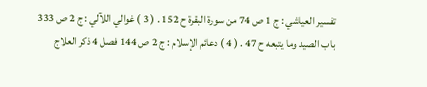تفسير العياشي : ج 1 ص 74 من سورة البقرة ح 152 . ( 3 ) غوالي اللآلي : ج 2 ص 333 باب الصيد وما يتبعه ح 47 . ( 4 ) دعائم الإسلام : ج 2 ص 144 فصل 4 ذكر العلاج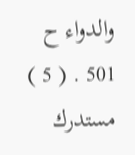والدواء ح 501 . ( 5 ) مستدرك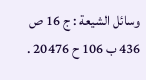وسائل الشيعة : ج 16 ص 436 ب 106 ح 20476 .